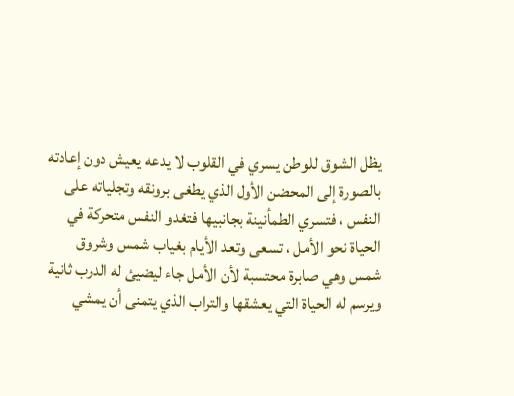يظل الشوق للوطن يسري في القلوب لا يدعه يعيش دون إعادته بالصورة إلى المحضن الأول الذي يطغى برونقه وتجلياته على النفس ، فتسري الطمأنينة بجانبيها فتغدو النفس متحركة في الحياة نحو الأمل ، تسعى وتعد الأيام بغياب شمس وشروق شمس وهي صابرة محتسبة لأن الأمل جاء ليضيئ له الدرب ثانية ويرسم له الحياة التي يعشقها والتراب الذي يتمنى أن يمشي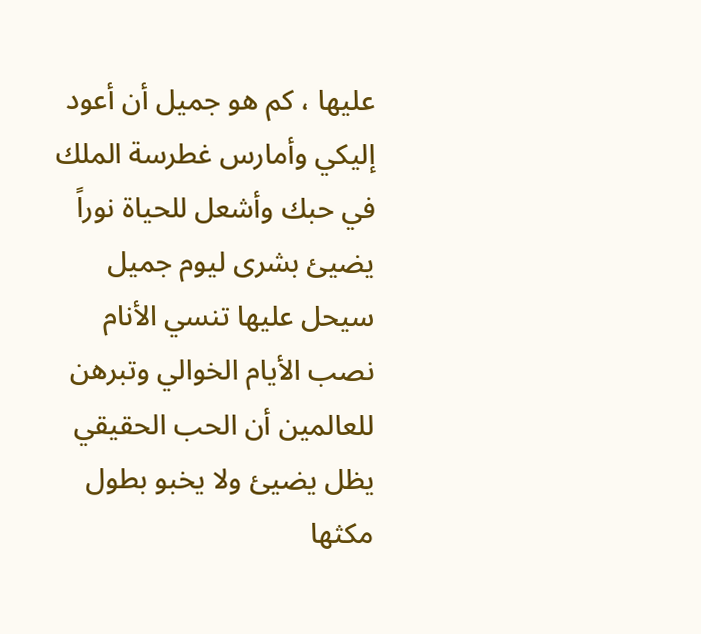عليها ، كم هو جميل أن أعود إليكي وأمارس غطرسة الملك في حبك وأشعل للحياة نوراً يضيئ بشرى ليوم جميل سيحل عليها تنسي الأنام نصب الأيام الخوالي وتبرهن للعالمين أن الحب الحقيقي يظل يضيئ ولا يخبو بطول مكثها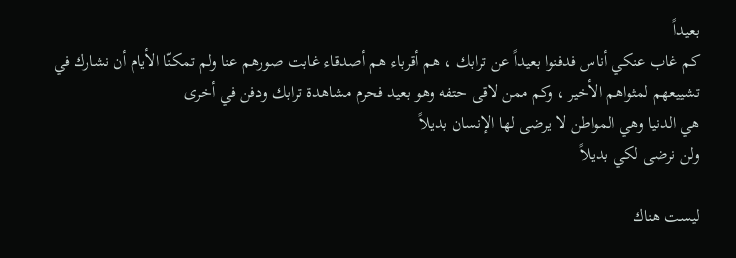بعيداً
كم غاب عنكي أناس فدفنوا بعيداً عن ترابك ، هم أقرباء هم أصدقاء غابت صورهم عنا ولم تمكنّا الأيام أن نشارك في تشييعهم لمثواهم الأخير ، وكم ممن لاقى حتفه وهو بعيد فحرم مشاهدة ترابك ودفن في أخرى
هي الدنيا وهي المواطن لا يرضى لها الإنسان بديلاً
ولن نرضى لكي بديلاً

ليست هناك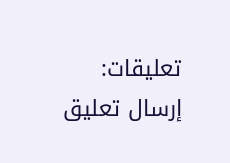تعليقات:
إرسال تعليق